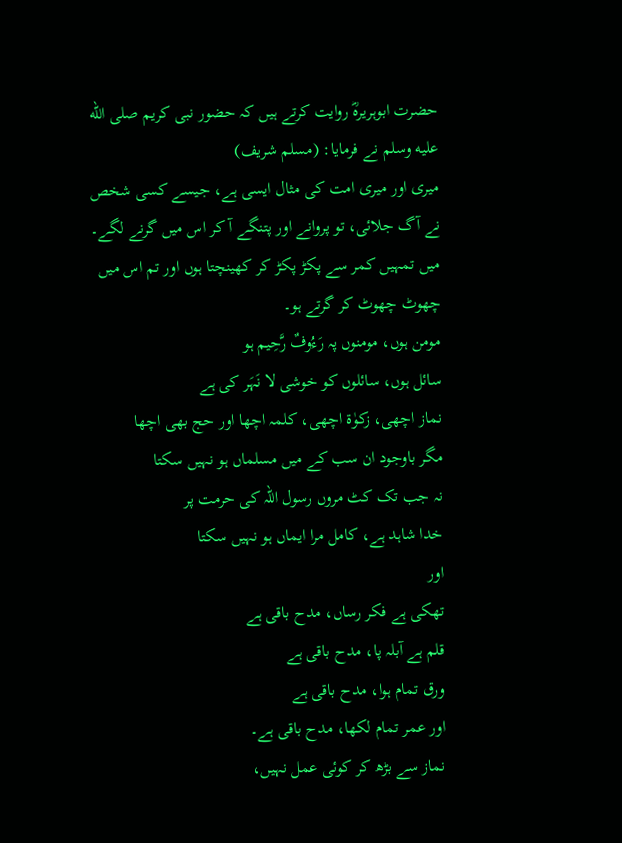حضرت ابوہریرہؓ روایت کرتے ہیں کہ حضور نبی کریم صلى الله عليه وسلم نے فرمایا: (مسلم شریف)
میری اور میری امت کی مثال ایسی ہے، جیسے کسی شخص نے آگ جلائی، تو پروانے اور پتنگے آ کر اس میں گرنے لگے۔ میں تمہیں کمر سے پکڑ پکڑ کر کھینچتا ہوں اور تم اس میں چھوٹ چھوٹ کر گرتے ہو۔
مومن ہوں، مومنوں پہ رَءُوفٌ رَّحِیم ہو
سائل ہوں، سائلوں کو خوشی لا نَہَر کی ہے
نماز اچھی، زکوٰۃ اچھی، کلمہ اچھا اور حج بھی اچھا
مگر باوجود ان سب کے میں مسلماں ہو نہیں سکتا
نہ جب تک کٹ مروں رسول اللہ کی حرمت پر
خدا شاہد ہے، کامل مرا ایماں ہو نہیں سکتا
اور
تھکی ہے فکر رساں، مدح باقی ہے
قلم ہے آبلہ پا، مدح باقی ہے
ورق تمام ہوا، مدح باقی ہے
اور عمر تمام لکھا، مدح باقی ہے۔
نماز سے بڑھ کر کوئی عمل نہیں،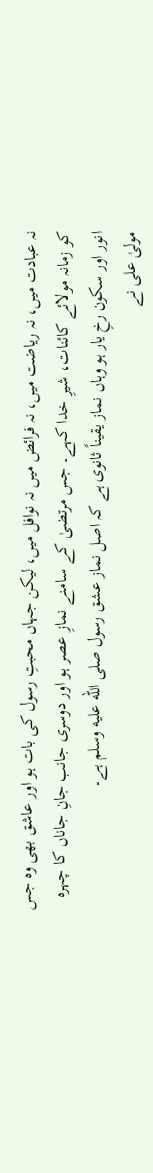نہ عبادت میں، نہ ریاضت میں، نہ فرائض میں نہ نوافل میں، لیکن جہاں محبتِ رسول کی بات ہو اور عاشق بھی وہ جس کو زمانہ مولائے کائنات، شیرِ خدا کہے۔ جس مرتضیٰ کے سامنے نمازِ عصر ہو اور دوسری جانب جانِ جاناں کا چہرہ انور اور سکون رخِ یار ہو وہاں نماز یقیناً ثانوی ہے کہ اصل نماز عشق رسول صلى الله عليه وسلم ہے۔
مولیٰ علی نے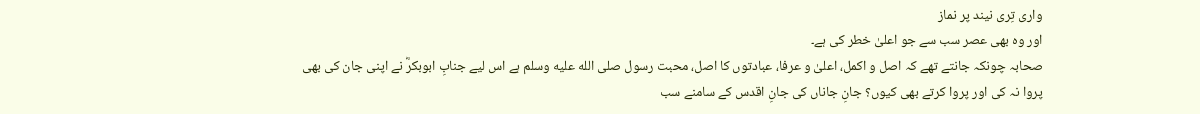واری تِری نیند پر نماز
اور وہ بھی عصر سب سے جو اعلیٰ خطر کی ہے۔
صحابہ چونکہ جانتے تھے کہ اصل و اکمل، اعلیٰ و عرفا، عبادتوں کا اصل، محبت رسول صلى الله عليه وسلم ہے اس لیے جنابِ ابوبکرؓ نے اپنی جان کی بھی پروا نہ کی اور پروا کرتے بھی کیوں؟ جانِ جاناں کی جانِ اقدس کے سامنے سب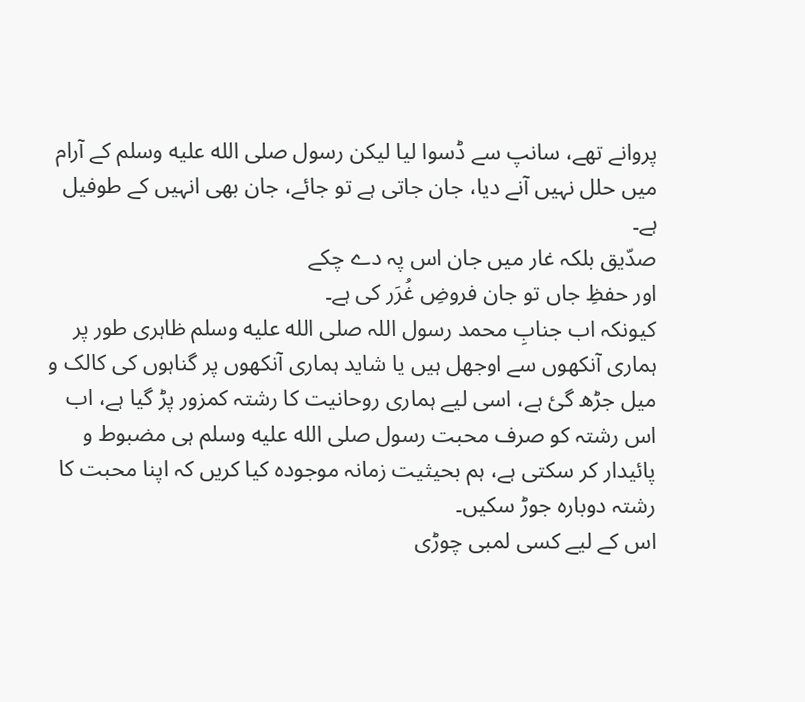پروانے تھے، سانپ سے ڈسوا لیا لیکن رسول صلى الله عليه وسلم کے آرام میں حلل نہیں آنے دیا، جان جاتی ہے تو جائے، جان بھی انہیں کے طوفیل ہے۔
صدّیق بلکہ غار میں جان اس پہ دے چکے
اور حفظِ جاں تو جان فروضِ غُرَر کی ہے۔
کیونکہ اب جنابِ محمد رسول اللہ صلى الله عليه وسلم ظاہری طور پر ہماری آنکھوں سے اوجھل ہیں یا شاید ہماری آنکھوں پر گناہوں کی کالک و میل جڑھ گئ ہے، اسی لیے ہماری روحانیت کا رشتہ کمزور پڑ گیا ہے، اب اس رشتہ کو صرف محبت رسول صلى الله عليه وسلم ہی مضبوط و پائیدار کر سکتی ہے، ہم بحیثیت زمانہ موجودہ کیا کریں کہ اپنا محبت کا رشتہ دوبارہ جوڑ سکیں۔
اس کے لیے کسی لمبی چوڑی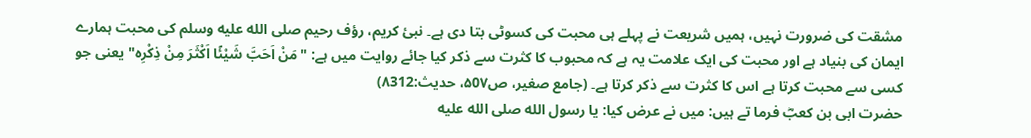مشقت کی ضرورت نہیں، ہمیں شریعت نے پہلے ہی محبت کی کسوٹی بتا دی ہے۔ نبیٔ کریم، رؤف رحیم صلى الله عليه وسلم کی محبت ہمارے ایمان کی بنیاد ہے اور محبت کی ایک علامت یہ ہے کہ محبوب کا کثرت سے ذکر کیا جائے روایت میں ہے: "مَنْ اَحَبَّ شَیْئًا اَکْثَرَ مِنْ ذِکْرِہ" یعنی جو کسی سے محبت کرتا ہے اس کا کثرت سے ذکر کرتا ہے۔ (جامع صغیر، ص۵0۷، حدیث:۸312)
حضرت ابی بن کعبؓ فرما تے ہیں: میں نے عرض کیا: یا رسول الله صلى الله عليه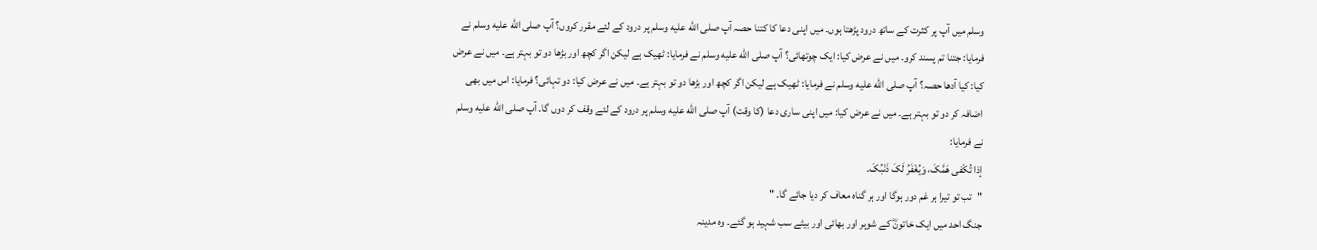وسلم میں آپ پر کثرت کے ساتھ درود پڑھتا ہوں۔ میں اپنی دعا کا کتنا حصہ آپ صلى الله عليه وسلم پر درود کے لئے مقرر کروں؟ آپ صلى الله عليه وسلم نے فرمایا: جتنا تم پسند کرو۔ میں نے عرض کیا: ایک چوتھائی؟ آپ صلى الله عليه وسلم نے فرمایا: ٹھیک ہے لیکن اگر کچھ اور بڑھا دو تو بہتر ہے۔ میں نے عرض کیا: کیا آدھا حصہ؟ آپ صلى الله عليه وسلم نے فرمایا: ٹھیک ہے لیکن اگر کچھ اور بڑھا دو تو بہتر ہے۔ میں نے عرض کیا: دو تہائی؟ فرمایا: اس میں بھی اضافہ کر دو تو بہتر ہے۔ میں نے عرض کیا: میں اپنی ساری دعا (کا وقت) آپ صلى الله عليه وسلم پر درود کے لئے وقف کر دوں گا۔ آپ صلى الله عليه وسلم نے فرمایا:
إذا تُکْفی ھَمَّکَ، وَيُغْفَرُ لَکَ ذَنْبُکَ۔
"تب تو تیرا ہر غم دور ہوگا اور ہر گناہ معاف کر دیا جائے گا۔ "
جنگ احد میں ایک خاتونؓ کے شوہر اور بھائی اور بیٹے سب شہيد ہو گئے۔ وہ مدینہ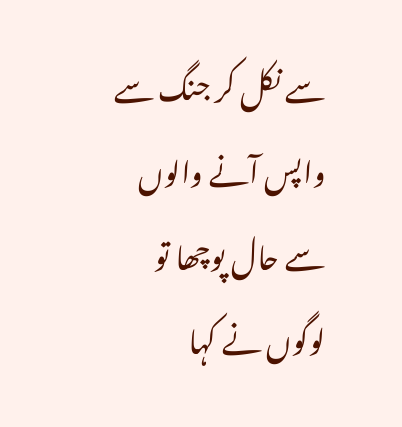سے نکل کر جنگ سے واپس آنے والوں سے حال پوچھا تو لوگوں نے کہا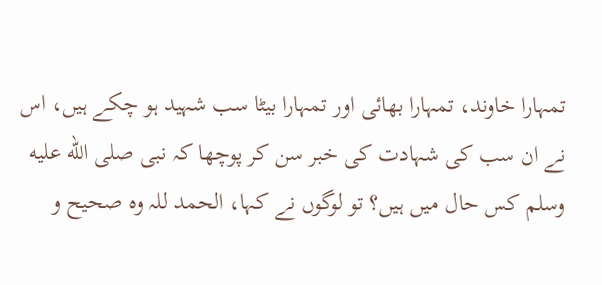تمہارا خاوند، تمہارا بھائی اور تمہارا بیٹا سب شہید ہو چکے ہیں، اس نے ان سب کی شہادت کی خبر سن کر پوچھا کہ نبی صلى الله عليه وسلم کس حال میں ہیں؟ تو لوگوں نے کہا، الحمد للہ وہ صحیح و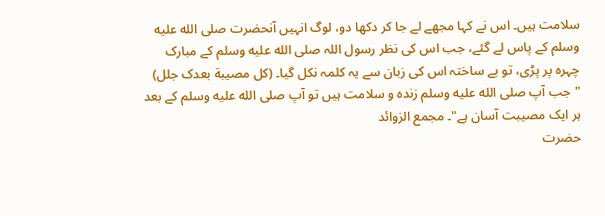سلامت ہیں۔ اس نے کہا مجھے لے جا کر دکھا دو، لوگ انہیں آنحضرت صلى الله عليه وسلم کے پاس لے گئے، جب اس کی نظر رسول اللہ صلى الله عليه وسلم کے مبارک چہرہ پر پڑی، تو بے ساختہ اس کی زبان سے یہ کلمہ نکل گیا۔ (کل مصيبة بعدک جلل) "جب آپ صلى الله عليه وسلم زندہ و سلامت ہیں تو آپ صلى الله عليه وسلم کے بعد ہر ایک مصیبت آسان ہے"۔ مجمع الزوائد
حضرت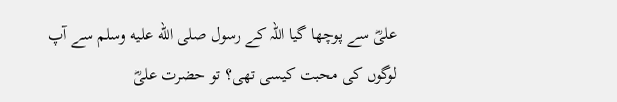علیؓ سے پوچھا گیا اللہ کے رسول صلى الله عليه وسلم سے آپ لوگوں کی محبت کیسی تھی؟ تو حضرت علیؓ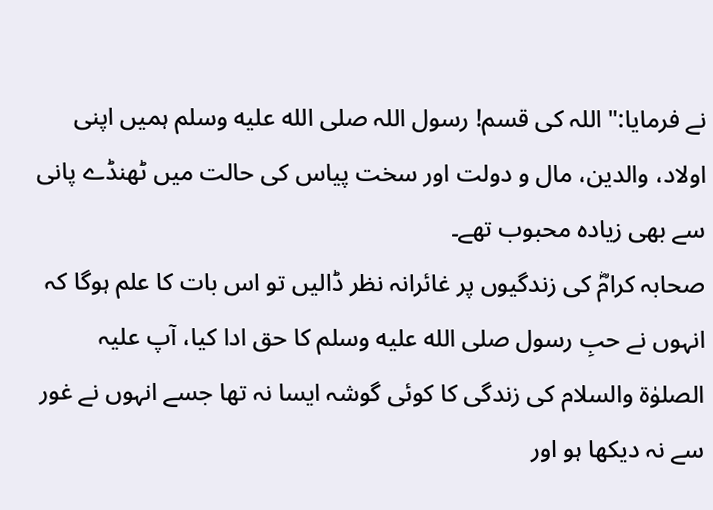نے فرمایا:" اللہ کی قسم! رسول اللہ صلى الله عليه وسلم ہمیں اپنی اولاد، والدین، مال و دولت اور سخت پیاس کی حالت میں ٹھنڈے پانی سے بھی زیادہ محبوب تھے۔
صحابہ کرامؓ کی زندگیوں پر غائرانہ نظر ڈالیں تو اس بات کا علم ہوگا کہ انہوں نے حبِ رسول صلى الله عليه وسلم کا حق ادا کیا، آپ علیہ الصلوٰۃ والسلام کی زندگی کا کوئی گوشہ ایسا نہ تھا جسے انہوں نے غور سے نہ دیکھا ہو اور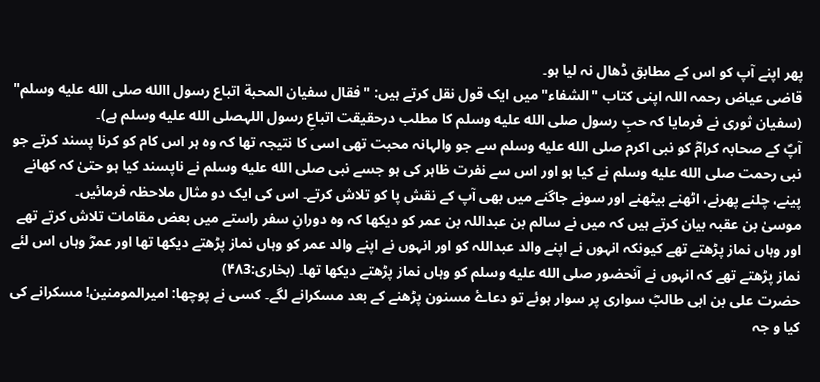پھر اپنے آپ کو اس کے مطابق ڈھال نہ لیا ہو۔
قاضی عیاض رحمہ اللہ اپنی کتاب "الشفاء" میں ایک قول نقل کرتے ہیں: "فقال سفيان المحبة اتباع رسول االله صلى الله عليه وسلم" (سفیان ثوری نے فرمایا کہ حبِ رسول صلى الله عليه وسلم کا مطلب درحقیقت اتباعِ رسول اللہصلى الله عليه وسلم ہے)۔
آپؐ کے صحابہ کرامؓ کو نبی اکرم صلى الله عليه وسلم سے جو والہانہ محبت تھی اسی کا نتیجہ تھا کہ وہ ہر اس کام کو کرنا پسند کرتے جو نبی رحمت صلى الله عليه وسلم نے کیا ہو اور اس سے نفرت ظاہر کی ہو جسے نبی صلى الله عليه وسلم نے ناپسند کیا ہو حتیٰ کہ کھانے پینے، چلنے پھرنے، اٹھنے بیٹھنے اور سونے جاگنے میں بھی آپ کے نقش پا کو تلاش کرتے۔ اس کی ایک دو مثال ملاحظہ فرمائیں۔
موسیٰ بن عقبہ بیان کرتے ہیں کہ میں نے سالم بن عبداللہ بن عمر کو دیکھا کہ وہ دورانِ سفر راستے میں بعض مقامات تلاش کرتے تھے اور وہاں نماز پڑھتے تھے کیونکہ انہوں نے اپنے والد عبداللہ کو اور انہوں نے اپنے والد عمر کو وہاں نماز پڑھتے دیکھا تھا اور عمرؓ وہاں اس لئے نماز پڑھتے تھے کہ انہوں نے آنحضور صلى الله عليه وسلم کو وہاں نماز پڑھتے دیکھا تھا۔ (بخاری:۴۸3)
حضرت علی بن ابی طالبؓ سواری پر سوار ہوئے تو دعاۓ مسنون پڑھنے کے بعد مسکرانے لگے۔ کسی نے پوچھا: امیرالمومنین! مسکرانے کی کیا و جہ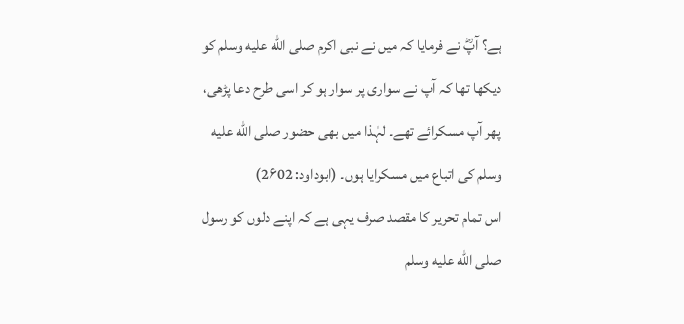ہے؟ آپؓ نے فرمایا کہ میں نے نبی اکرم صلى الله عليه وسلم کو دیکھا تھا کہ آپ نے سواری پر سوار ہو کر اسی طرح دعا پڑھی، پھر آپ مسکرائے تھے۔ لہٰذا میں بھی حضور صلى الله عليه وسلم کی اتباع میں مسکرایا ہوں۔ (ابوداود: 2۶02)
اس تمام تحریر کا مقصد صرف یہی ہے کہ اپنے دلوں کو رسول صلى الله عليه وسلم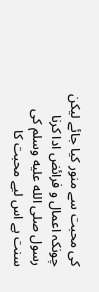کی محبت سے منور کیا جائے لیکن چونکہ اعمال و فرائض ادا کرنا رسول صلى الله عليه وسلم کی سنت ہے اس لیے محبت کا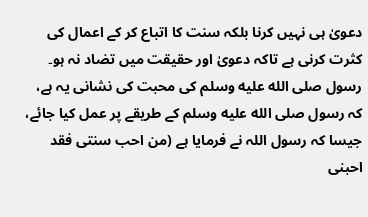دعویٰ ہی نہیں کرنا بلکہ سنت کا اتباع کر کے اعمال کی کثرت کرنی ہے تاکہ دعویٰ اور حقیقت میں تضاد نہ ہو۔ رسول صلى الله عليه وسلم کی محبت کی نشانی یہ ہے، کہ رسول صلى الله عليه وسلم کے طریقے پر عمل کیا جائے، جیسا کہ رسول اللہ نے فرمایا ہے (من احب سنتی فقد احبنی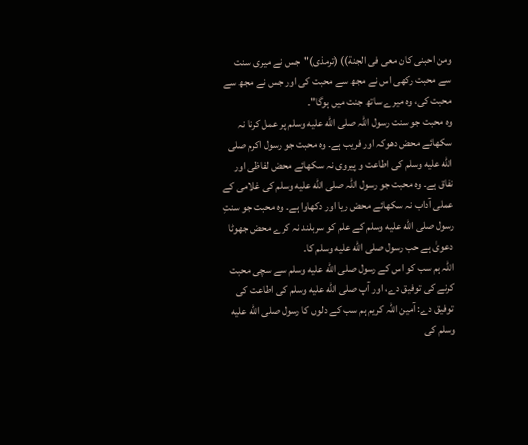ومن احبنی کان معی فی الجنة)) (ترمذى)"جس نے میری سنت سے محبت رکھی اس نے مجھ سے محبت کی اور جس نے مجھ سے محبت کی، وہ میرے ساتھ جنت میں ہوگا"۔
وہ محبت جو سنت رسول اللہ صلى الله عليه وسلم پر عمل کرنا نہ سکھائے محض دھوکہ اور فریب ہے۔ وہ محبت جو رسول اکرم صلى الله عليه وسلم کی اطاعت و پیروی نہ سکھائے محض لفاظی اور نفاق ہے۔ وہ محبت جو رسول اللہ صلى الله عليه وسلم کی غلامی کے عملی آداب نہ سکھائے محض ریا اور دکھاوا ہے۔ وہ محبت جو سنتِ رسول صلى الله عليه وسلم کے علم کو سربلند نہ کرے محض جھوٹا دعویٰ ہے حب رسول صلى الله عليه وسلم کا۔
اللہ ہم سب کو اس کے رسول صلى الله عليه وسلم سے سچی محبت کرنے کی توفیق دے، اور آپ صلى الله عليه وسلم کی اطاعت کی توفیق دے: آمین اللہ کریم ہم سب کے دلوں کا رسول صلى الله عليه وسلم کی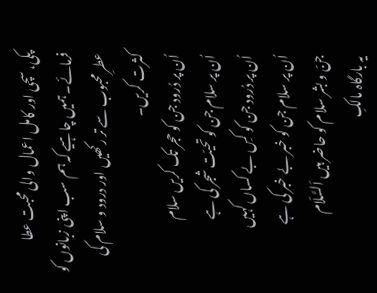پکی، سچی اور کامل اعمال والی محبت عطا فرمائے۔ ہمیں چاہیے کہ ہم سب اپنی زبانوں کو عطرِ محبوب سے تر رکھیں اور درود و سلام کی کثرت کریں۔
اُن پر دُرود جن کو حجر تک کریں سلام
اُن پر سلام جن کو تحیّت شجر کی ہے
اُن پر دُرود جن کو کسِ بے کساں کہیں
اُن پر سلام جن کو خبر بے خبر کی ہے
جنّ و بشر سلام کو حاضر ہیں اَلسَّلَام
یہ بارگاہ مالکِ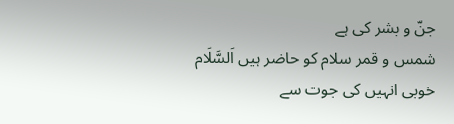جنّ و بشر کی ہے
شمس و قمر سلام کو حاضر ہیں اَلسَّلَام
خوبی انہیں کی جوت سے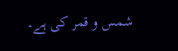شمس و قمر کی ہے۔